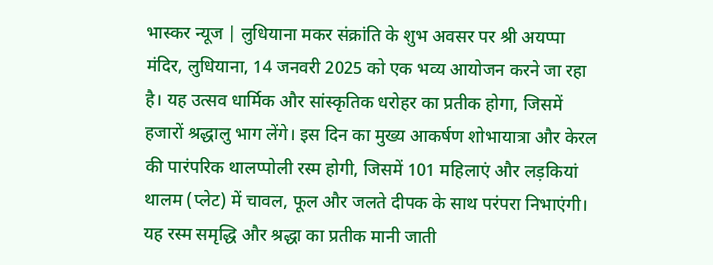भास्कर न्यूज | लुधियाना मकर संक्रांति के शुभ अवसर पर श्री अयप्पा मंदिर, लुधियाना, 14 जनवरी 2025 को एक भव्य आयोजन करने जा रहा है। यह उत्सव धार्मिक और सांस्कृतिक धरोहर का प्रतीक होगा, जिसमें हजारों श्रद्धालु भाग लेंगे। इस दिन का मुख्य आकर्षण शोभायात्रा और केरल की पारंपरिक थालप्पोली रस्म होगी, जिसमें 101 महिलाएं और लड़कियां थालम (प्लेट) में चावल, फूल और जलते दीपक के साथ परंपरा निभाएंगी। यह रस्म समृद्धि और श्रद्धा का प्रतीक मानी जाती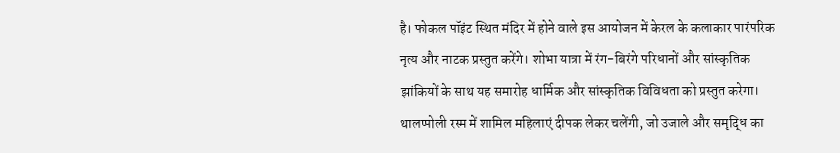है। फोकल पॉइंट स्थित मंदिर में होने वाले इस आयोजन में केरल के कलाकार पारंपरिक नृत्य और नाटक प्रस्तुत करेंगे। शोभा यात्रा में रंग-बिरंगे परिधानों और सांस्कृतिक झांकियों के साथ यह समारोह धार्मिक और सांस्कृतिक विविधता को प्रस्तुत करेगा। थालप्पोली रस्म में शामिल महिलाएं दीपक लेकर चलेंगी, जो उजाले और समृद्धि का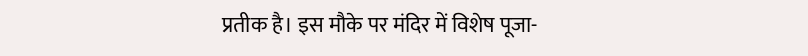प्रतीक है। इस मौके पर मंदिर में विशेष पूजा-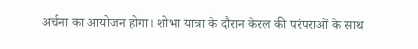अर्चना का आयोजन होगा। शोभा यात्रा के दौरान केरल की परंपराओं के साथ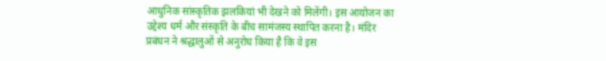आधुनिक सांस्कृतिक झलकियां भी देखने को मिलेंगी। इस आयोजन का उद्देश्य धर्म और संस्कृति के बीच सामंजस्य स्थापित करना है। मंदिर प्रबंधन ने श्रद्धालुओं से अनुरोध किया है कि वे इस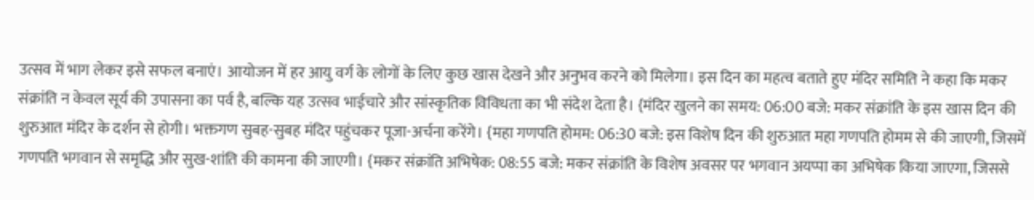उत्सव में भाग लेकर इसे सफल बनाएं। आयोजन में हर आयु वर्ग के लोगों के लिए कुछ खास देखने और अनुभव करने को मिलेगा। इस दिन का महत्व बताते हुए मंदिर समिति ने कहा कि मकर संक्रांति न केवल सूर्य की उपासना का पर्व है, बल्कि यह उत्सव भाईचारे और सांस्कृतिक विविधता का भी संदेश देता है। {मंदिर खुलने का समय: 06:00 बजे: मकर संक्रांति के इस खास दिन की शुरुआत मंदिर के दर्शन से होगी। भक्तगण सुबह-सुबह मंदिर पहुंचकर पूजा-अर्चना करेंगे। {महा गणपति होमम: 06:30 बजे: इस विशेष दिन की शुरुआत महा गणपति होमम से की जाएगी, जिसमें गणपति भगवान से समृद्धि और सुख-शांति की कामना की जाएगी। {मकर संक्रांति अभिषेक: 08:55 बजे: मकर संक्रांति के विशेष अवसर पर भगवान अयप्पा का अभिषेक किया जाएगा, जिससे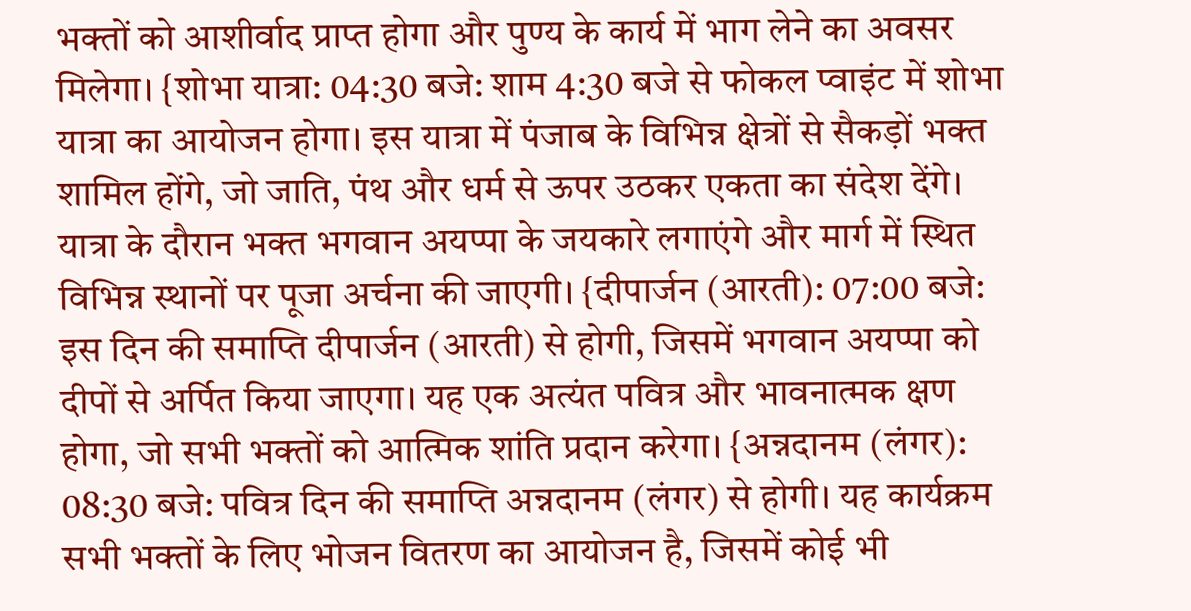भक्तों को आशीर्वाद प्राप्त होगा और पुण्य के कार्य में भाग लेने का अवसर मिलेगा। {शोभा यात्रा: 04:30 बजे: शाम 4:30 बजे से फोकल प्वाइंट में शोभा यात्रा का आयोजन होगा। इस यात्रा में पंजाब के विभिन्न क्षेत्रों से सैकड़ों भक्त शामिल होंगे, जो जाति, पंथ और धर्म से ऊपर उठकर एकता का संदेश देंगे। यात्रा के दौरान भक्त भगवान अयप्पा के जयकारे लगाएंगे और मार्ग में स्थित विभिन्न स्थानों पर पूजा अर्चना की जाएगी। {दीपार्जन (आरती): 07:00 बजे: इस दिन की समाप्ति दीपार्जन (आरती) से होगी, जिसमें भगवान अयप्पा को दीपों से अर्पित किया जाएगा। यह एक अत्यंत पवित्र और भावनात्मक क्षण होगा, जो सभी भक्तों को आत्मिक शांति प्रदान करेगा। {अन्नदानम (लंगर): 08:30 बजे: पवित्र दिन की समाप्ति अन्नदानम (लंगर) से होगी। यह कार्यक्रम सभी भक्तों के लिए भोजन वितरण का आयोजन है, जिसमें कोई भी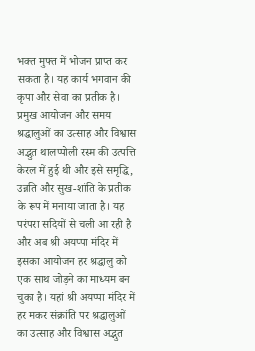भक्त मुफ्त में भोजन प्राप्त कर सकता है। यह कार्य भगवान की कृपा और सेवा का प्रतीक है। प्रमुख आयोजन और समय श्रद्धालुओं का उत्साह और विश्वास अद्भुत थालप्पोली रस्म की उत्पत्ति केरल में हुई थी और इसे समृद्धि, उन्नति और सुख-शांति के प्रतीक के रूप में मनाया जाता है। यह परंपरा सदियों से चली आ रही है और अब श्री अयप्पा मंदिर में इसका आयोजन हर श्रद्धालु को एक साथ जोड़ने का माध्यम बन चुका है। यहां श्री अयप्पा मंदिर में हर मकर संक्रांति पर श्रद्धालुओं का उत्साह और विश्वास अद्भुत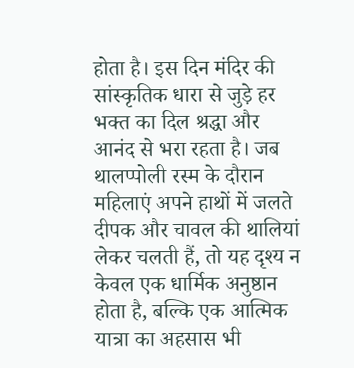होता है। इस दिन मंदिर की सांस्कृतिक धारा से जुड़े हर भक्त का दिल श्रद्धा और आनंद से भरा रहता है। जब थालप्पोली रस्म के दौरान महिलाएं अपने हाथों में जलते दीपक और चावल की थालियां लेकर चलती हैं, तो यह दृश्य न केवल एक धार्मिक अनुष्ठान होता है, बल्कि एक आत्मिक यात्रा का अहसास भी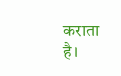कराता है।